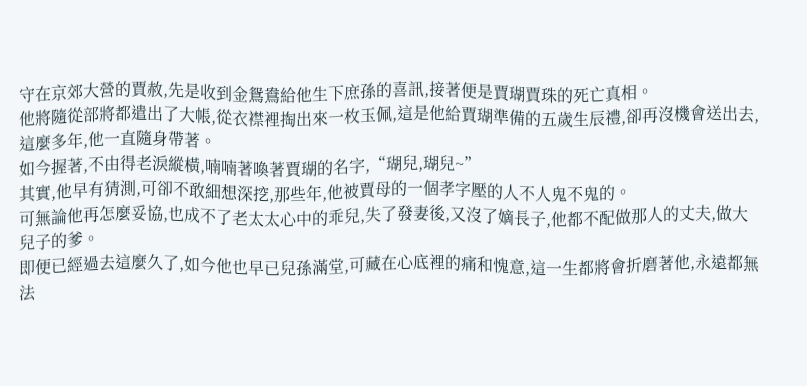守在京郊大營的賈赦,先是收到金鴛鴦給他生下庶孫的喜訊,接著便是賈瑚賈珠的死亡真相。
他將隨從部將都遣出了大帳,從衣襟裡掏出來一枚玉佩,這是他給賈瑚準備的五歲生辰禮,卻再沒機會送出去,這麼多年,他一直隨身帶著。
如今握著,不由得老淚縱橫,喃喃著喚著賈瑚的名字,“瑚兒,瑚兒~”
其實,他早有猜測,可卻不敢細想深挖,那些年,他被賈母的一個孝字壓的人不人鬼不鬼的。
可無論他再怎麼妥協,也成不了老太太心中的乖兒,失了發妻後,又沒了嫡長子,他都不配做那人的丈夫,做大兒子的爹。
即便已經過去這麼久了,如今他也早已兒孫滿堂,可藏在心底裡的痛和愧意,這一生都將會折磨著他,永遠都無法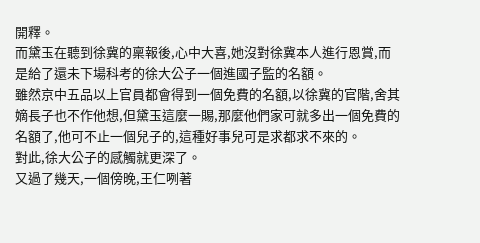開釋。
而黛玉在聽到徐冀的稟報後,心中大喜,她沒對徐冀本人進行恩賞,而是給了還未下場科考的徐大公子一個進國子監的名額。
雖然京中五品以上官員都會得到一個免費的名額,以徐冀的官階,舍其嫡長子也不作他想,但黛玉這麼一賜,那麼他們家可就多出一個免費的名額了,他可不止一個兒子的,這種好事兒可是求都求不來的。
對此,徐大公子的感觸就更深了。
又過了幾天,一個傍晚,王仁咧著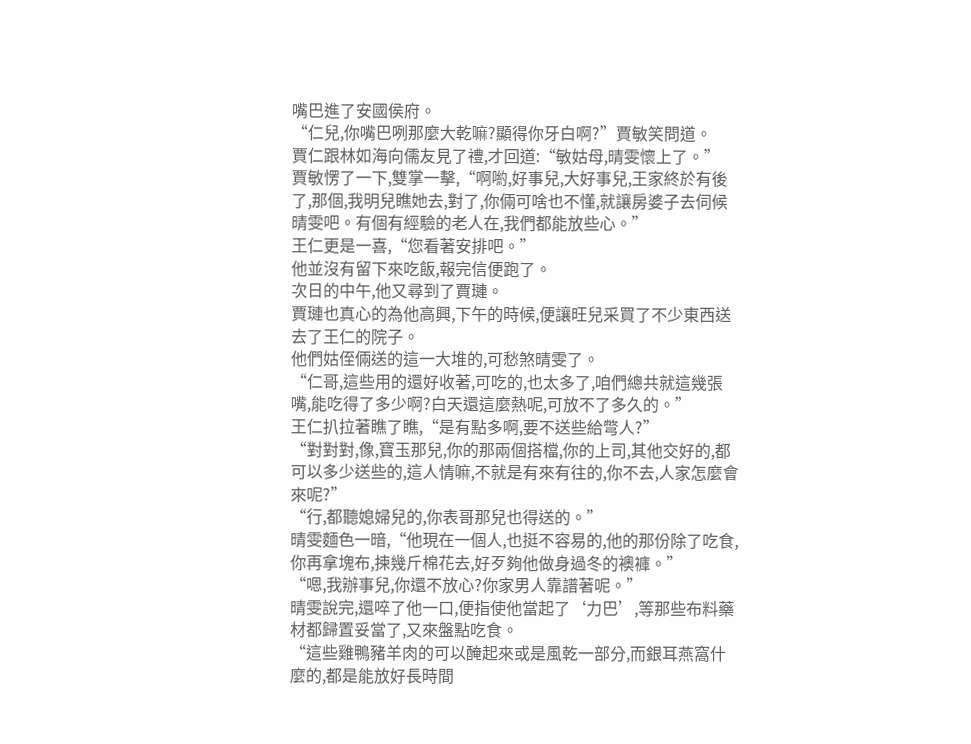嘴巴進了安國侯府。
“仁兒,你嘴巴咧那麼大乾嘛?顯得你牙白啊?”賈敏笑問道。
賈仁跟林如海向儒友見了禮,才回道:“敏姑母,晴雯懷上了。”
賈敏愣了一下,雙掌一擊,“啊喲,好事兒,大好事兒,王家終於有後了,那個,我明兒瞧她去,對了,你倆可啥也不懂,就讓房婆子去伺候晴雯吧。有個有經驗的老人在,我們都能放些心。”
王仁更是一喜,“您看著安排吧。”
他並沒有留下來吃飯,報完信便跑了。
次日的中午,他又尋到了賈璉。
賈璉也真心的為他高興,下午的時候,便讓旺兒采買了不少東西送去了王仁的院子。
他們姑侄倆送的這一大堆的,可愁煞晴雯了。
“仁哥,這些用的還好收著,可吃的,也太多了,咱們總共就這幾張嘴,能吃得了多少啊?白天還這麼熱呢,可放不了多久的。”
王仁扒拉著瞧了瞧,“是有點多啊,要不送些給彆人?”
“對對對,像,寶玉那兒,你的那兩個搭檔,你的上司,其他交好的,都可以多少送些的,這人情嘛,不就是有來有往的,你不去,人家怎麼會來呢?”
“行,都聽媳婦兒的,你表哥那兒也得送的。”
晴雯麵色一暗,“他現在一個人,也挺不容易的,他的那份除了吃食,你再拿塊布,揀幾斤棉花去,好歹夠他做身過冬的襖褲。”
“嗯,我辦事兒,你還不放心?你家男人靠譜著呢。”
晴雯說完,還啐了他一口,便指使他當起了‘力巴’,等那些布料藥材都歸置妥當了,又來盤點吃食。
“這些雞鴨豬羊肉的可以醃起來或是風乾一部分,而銀耳燕窩什麼的,都是能放好長時間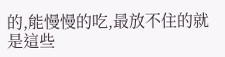的,能慢慢的吃,最放不住的就是這些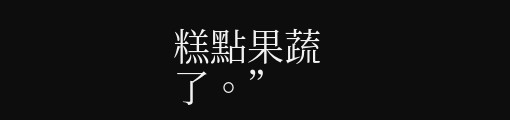糕點果蔬了。”